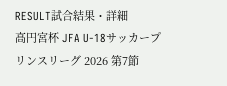RESULT試合結果・詳細
高円宮杯 JFA U-18サッカープリンスリーグ 2026 第7節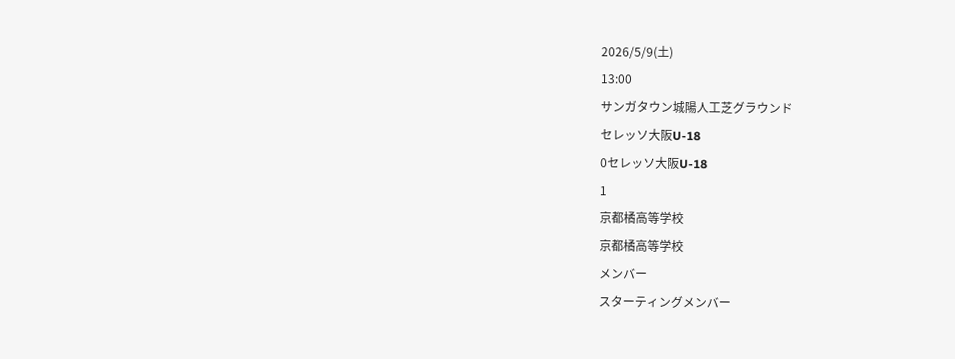2026/5/9(土)
13:00
サンガタウン城陽人工芝グラウンド
セレッソ大阪U-18
0セレッソ大阪U-18
1
京都橘高等学校
京都橘高等学校
メンバー
スターティングメンバー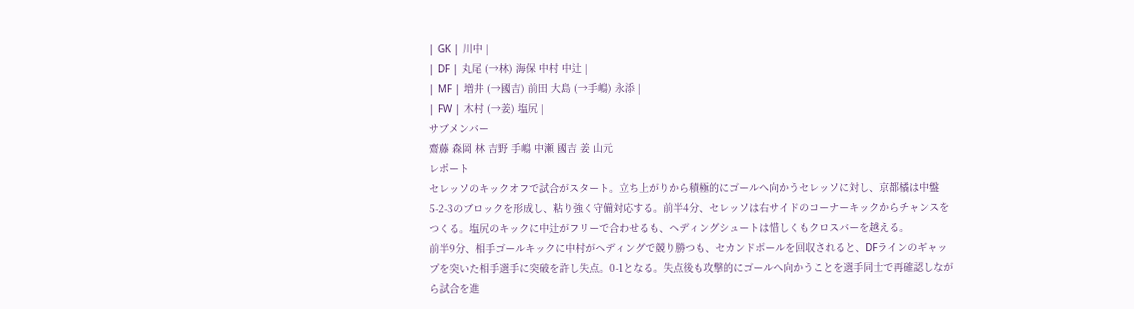| GK | 川中 |
| DF | 丸尾 (→林) 海保 中村 中辻 |
| MF | 増井 (→國吉) 前田 大島 (→手嶋) 永添 |
| FW | 木村 (→姜) 塩尻 |
サブメンバー
齋藤 森岡 林 吉野 手嶋 中瀬 國吉 姜 山元
レポート
セレッソのキックオフで試合がスタート。立ち上がりから積極的にゴールへ向かうセレッソに対し、京都橘は中盤5-2-3のブロックを形成し、粘り強く守備対応する。前半4分、セレッソは右サイドのコーナーキックからチャンスをつくる。塩尻のキックに中辻がフリーで合わせるも、ヘディングシュートは惜しくもクロスバーを越える。
前半9分、相手ゴールキックに中村がヘディングで競り勝つも、セカンドボールを回収されると、DFラインのギャップを突いた相手選手に突破を許し失点。0-1となる。失点後も攻撃的にゴールへ向かうことを選手同士で再確認しながら試合を進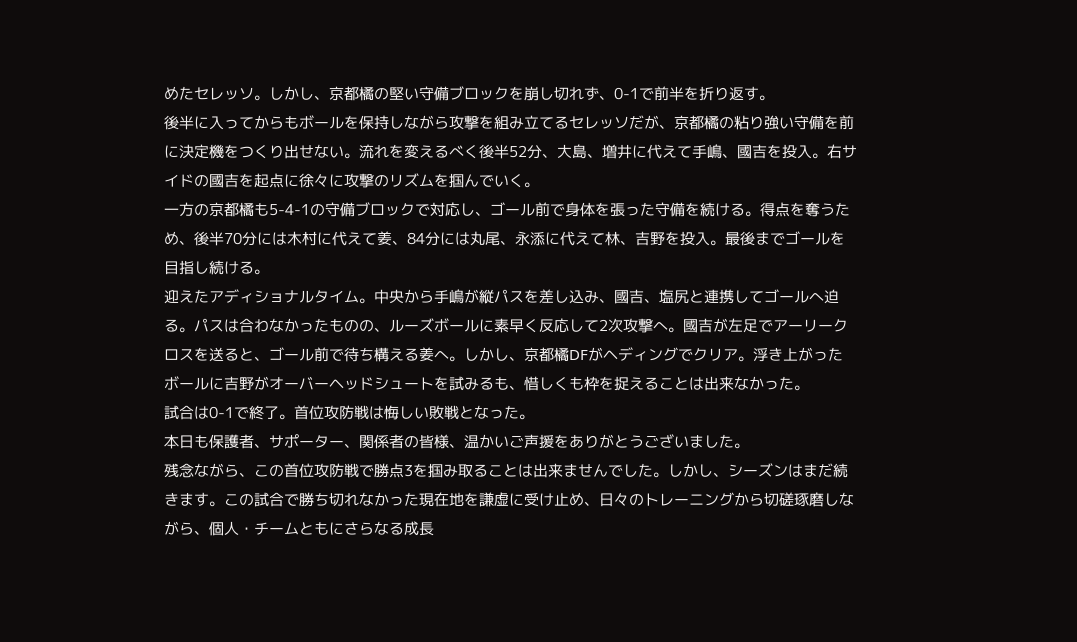めたセレッソ。しかし、京都橘の堅い守備ブロックを崩し切れず、0-1で前半を折り返す。
後半に入ってからもボールを保持しながら攻撃を組み立てるセレッソだが、京都橘の粘り強い守備を前に決定機をつくり出せない。流れを変えるべく後半52分、大島、増井に代えて手嶋、國吉を投入。右サイドの國吉を起点に徐々に攻撃のリズムを掴んでいく。
一方の京都橘も5-4-1の守備ブロックで対応し、ゴール前で身体を張った守備を続ける。得点を奪うため、後半70分には木村に代えて姜、84分には丸尾、永添に代えて林、吉野を投入。最後までゴールを目指し続ける。
迎えたアディショナルタイム。中央から手嶋が縦パスを差し込み、國吉、塩尻と連携してゴールへ迫る。パスは合わなかったものの、ルーズボールに素早く反応して2次攻撃へ。國吉が左足でアーリークロスを送ると、ゴール前で待ち構える姜へ。しかし、京都橘DFがヘディングでクリア。浮き上がったボールに吉野がオーバーヘッドシュートを試みるも、惜しくも枠を捉えることは出来なかった。
試合は0-1で終了。首位攻防戦は悔しい敗戦となった。
本日も保護者、サポーター、関係者の皆様、温かいご声援をありがとうございました。
残念ながら、この首位攻防戦で勝点3を掴み取ることは出来ませんでした。しかし、シーズンはまだ続きます。この試合で勝ち切れなかった現在地を謙虚に受け止め、日々のトレーニングから切磋琢磨しながら、個人・チームともにさらなる成長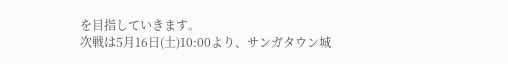を目指していきます。
次戦は5月16日(土)10:00より、サンガタウン城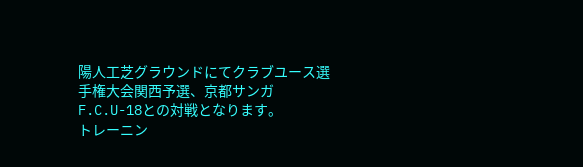陽人工芝グラウンドにてクラブユース選手権大会関西予選、京都サンガF.C.U-18との対戦となります。
トレーニン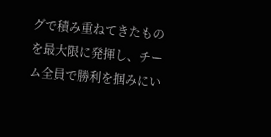グで積み重ねてきたものを最大限に発揮し、チーム全員で勝利を掴みにい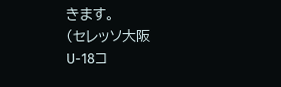きます。
(セレッソ大阪U-18コ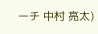ーチ 中村 亮太)